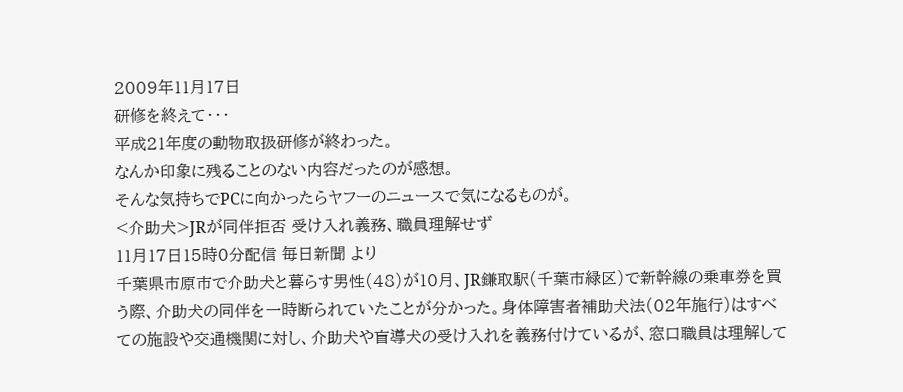2009年11月17日
研修を終えて・・・
平成21年度の動物取扱研修が終わった。
なんか印象に残ることのない内容だったのが感想。
そんな気持ちでPCに向かったらヤフーのニュースで気になるものが。
<介助犬>JRが同伴拒否 受け入れ義務、職員理解せず
11月17日15時0分配信 毎日新聞 より
千葉県市原市で介助犬と暮らす男性(48)が10月、JR鎌取駅(千葉市緑区)で新幹線の乗車券を買う際、介助犬の同伴を一時断られていたことが分かった。身体障害者補助犬法(02年施行)はすべての施設や交通機関に対し、介助犬や盲導犬の受け入れを義務付けているが、窓口職員は理解して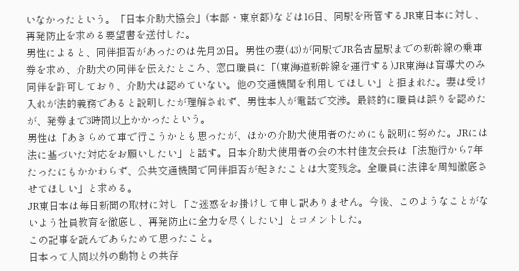いなかったという。「日本介助犬協会」(本部・東京都)などは16日、同駅を所管するJR東日本に対し、再発防止を求める要望書を送付した。
男性によると、同伴拒否があったのは先月20日。男性の妻(43)が同駅でJR名古屋駅までの新幹線の乗車券を求め、介助犬の同伴を伝えたところ、窓口職員に「(東海道新幹線を運行する)JR東海は盲導犬のみ同伴を許可しており、介助犬は認めていない。他の交通機関を利用してほしい」と拒まれた。妻は受け入れが法的義務であると説明したが理解されず、男性本人が電話で交渉。最終的に職員は誤りを認めたが、発券まで3時間以上かかったという。
男性は「あきらめて車で行こうかとも思ったが、ほかの介助犬使用者のためにも説明に努めた。JRには法に基づいた対応をお願いしたい」と話す。日本介助犬使用者の会の木村佳友会長は「法施行から7年たったにもかかわらず、公共交通機関で同伴拒否が起きたことは大変残念。全職員に法律を周知徹底させてほしい」と求める。
JR東日本は毎日新聞の取材に対し「ご迷惑をお掛けして申し訳ありません。今後、このようなことがないよう社員教育を徹底し、再発防止に全力を尽くしたい」とコメントした。
この記事を読んであらためて思ったこと。
日本って人間以外の動物との共存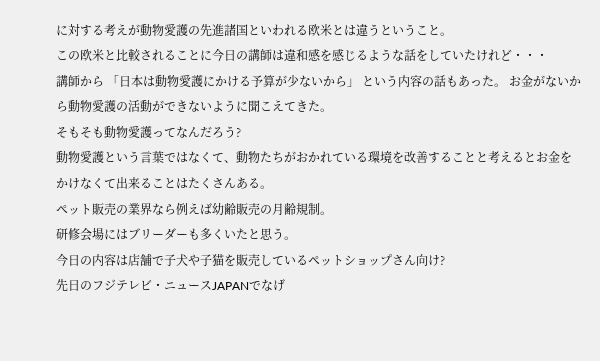に対する考えが動物愛護の先進諸国といわれる欧米とは違うということ。
この欧米と比較されることに今日の講師は違和感を感じるような話をしていたけれど・・・
講師から 「日本は動物愛護にかける予算が少ないから」 という内容の話もあった。 お金がないから動物愛護の活動ができないように聞こえてきた。
そもそも動物愛護ってなんだろう?
動物愛護という言葉ではなくて、動物たちがおかれている環境を改善することと考えるとお金をかけなくて出来ることはたくさんある。
ペット販売の業界なら例えば幼齢販売の月齢規制。
研修会場にはブリーダーも多くいたと思う。
今日の内容は店舗で子犬や子猫を販売しているペットショップさん向け?
先日のフジテレビ・ニュースJAPANでなげ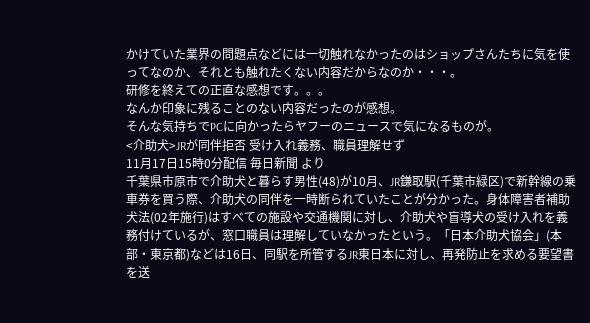かけていた業界の問題点などには一切触れなかったのはショップさんたちに気を使ってなのか、それとも触れたくない内容だからなのか・・・。
研修を終えての正直な感想です。。。
なんか印象に残ることのない内容だったのが感想。
そんな気持ちでPCに向かったらヤフーのニュースで気になるものが。
<介助犬>JRが同伴拒否 受け入れ義務、職員理解せず
11月17日15時0分配信 毎日新聞 より
千葉県市原市で介助犬と暮らす男性(48)が10月、JR鎌取駅(千葉市緑区)で新幹線の乗車券を買う際、介助犬の同伴を一時断られていたことが分かった。身体障害者補助犬法(02年施行)はすべての施設や交通機関に対し、介助犬や盲導犬の受け入れを義務付けているが、窓口職員は理解していなかったという。「日本介助犬協会」(本部・東京都)などは16日、同駅を所管するJR東日本に対し、再発防止を求める要望書を送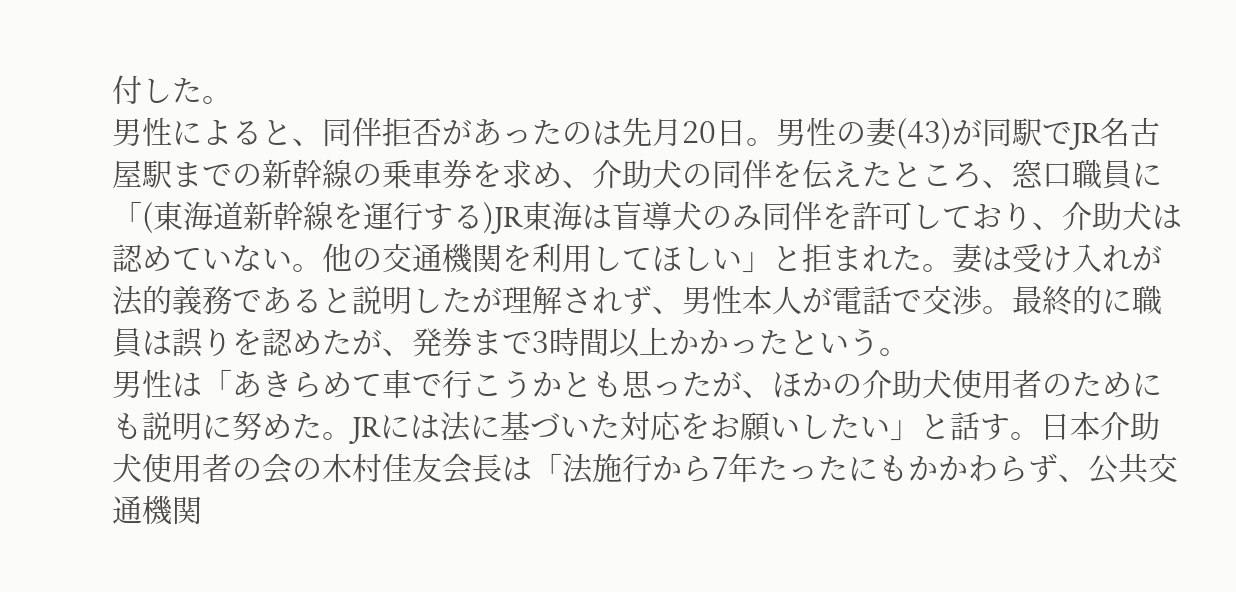付した。
男性によると、同伴拒否があったのは先月20日。男性の妻(43)が同駅でJR名古屋駅までの新幹線の乗車券を求め、介助犬の同伴を伝えたところ、窓口職員に「(東海道新幹線を運行する)JR東海は盲導犬のみ同伴を許可しており、介助犬は認めていない。他の交通機関を利用してほしい」と拒まれた。妻は受け入れが法的義務であると説明したが理解されず、男性本人が電話で交渉。最終的に職員は誤りを認めたが、発券まで3時間以上かかったという。
男性は「あきらめて車で行こうかとも思ったが、ほかの介助犬使用者のためにも説明に努めた。JRには法に基づいた対応をお願いしたい」と話す。日本介助犬使用者の会の木村佳友会長は「法施行から7年たったにもかかわらず、公共交通機関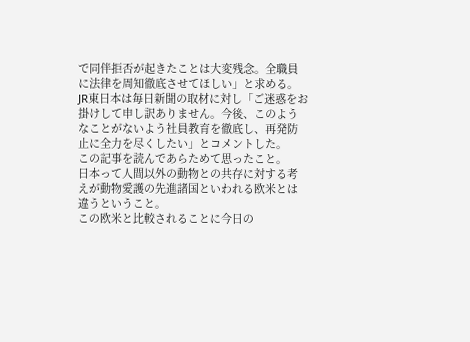で同伴拒否が起きたことは大変残念。全職員に法律を周知徹底させてほしい」と求める。
JR東日本は毎日新聞の取材に対し「ご迷惑をお掛けして申し訳ありません。今後、このようなことがないよう社員教育を徹底し、再発防止に全力を尽くしたい」とコメントした。
この記事を読んであらためて思ったこと。
日本って人間以外の動物との共存に対する考えが動物愛護の先進諸国といわれる欧米とは違うということ。
この欧米と比較されることに今日の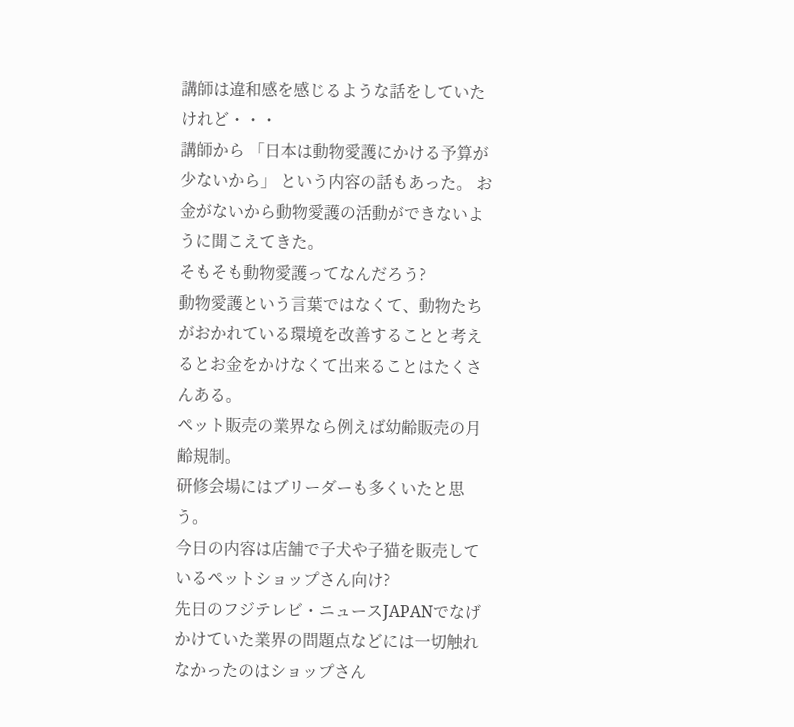講師は違和感を感じるような話をしていたけれど・・・
講師から 「日本は動物愛護にかける予算が少ないから」 という内容の話もあった。 お金がないから動物愛護の活動ができないように聞こえてきた。
そもそも動物愛護ってなんだろう?
動物愛護という言葉ではなくて、動物たちがおかれている環境を改善することと考えるとお金をかけなくて出来ることはたくさんある。
ペット販売の業界なら例えば幼齢販売の月齢規制。
研修会場にはブリーダーも多くいたと思う。
今日の内容は店舗で子犬や子猫を販売しているペットショップさん向け?
先日のフジテレビ・ニュースJAPANでなげかけていた業界の問題点などには一切触れなかったのはショップさん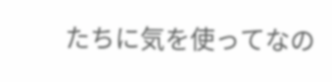たちに気を使ってなの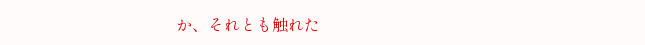か、それとも触れた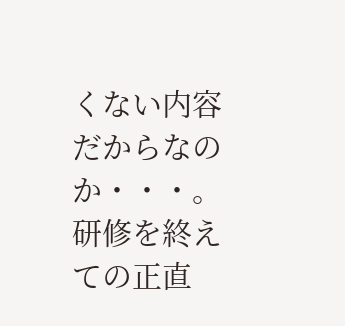くない内容だからなのか・・・。
研修を終えての正直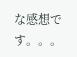な感想です。。。